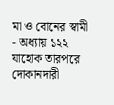মা ও বোনের স্বামী - অধ্যায় ১২২
যাহোক তারপরে দোকানদারী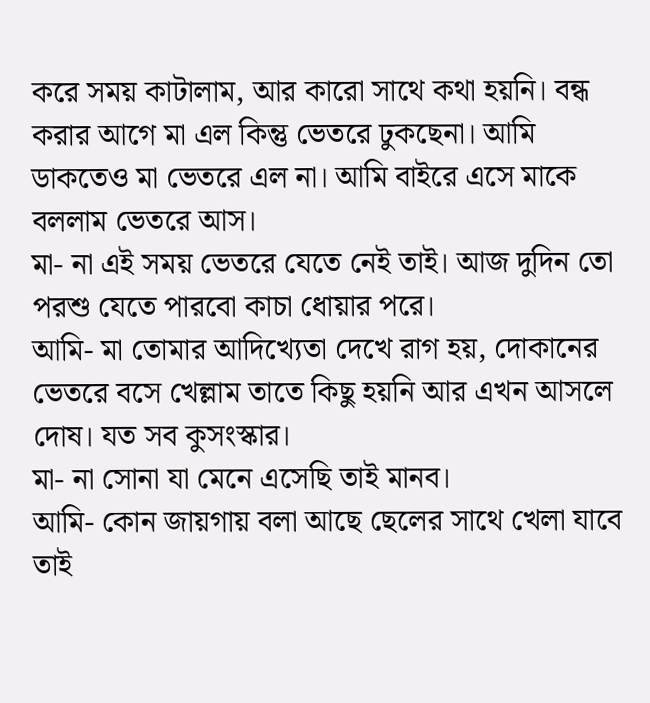করে সময় কাটালাম, আর কারো সাথে কথা হয়নি। বন্ধ করার আগে মা এল কিন্তু ভেতরে ঢুকছেনা। আমি ডাকতেও মা ভেতরে এল না। আমি বাইরে এসে মাকে বললাম ভেতরে আস।
মা- না এই সময় ভেতরে যেতে নেই তাই। আজ দুদিন তো পরশু যেতে পারবো কাচা ধোয়ার পরে।
আমি- মা তোমার আদিখ্যেতা দেখে রাগ হয়, দোকানের ভেতরে বসে খেল্লাম তাতে কিছু হয়নি আর এখন আসলে দোষ। যত সব কুসংস্কার।
মা- না সোনা যা মেনে এসেছি তাই মানব।
আমি- কোন জায়গায় বলা আছে ছেলের সাথে খেলা যাবে তাই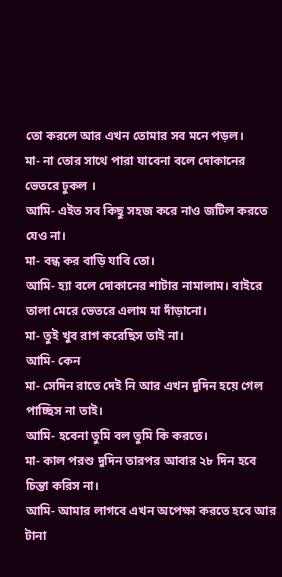তো করলে আর এখন তোমার সব মনে পড়ল।
মা- না তোর সাথে পারা যাবেনা বলে দোকানের ভেতরে ঢুকল ।
আমি- এইত সব কিছু সহজ করে নাও জটিল করতে যেও না।
মা- বন্ধ কর বাড়ি যাবি তো।
আমি- হ্যা বলে দোকানের শাটার নামালাম। বাইরে তালা মেরে ভেতরে এলাম মা দাঁড়ানো।
মা- তুই খুব রাগ করেছিস তাই না।
আমি- কেন
মা- সেদিন রাতে দেই নি আর এখন দুদিন হয়ে গেল পাচ্ছিস না তাই।
আমি- হবেনা তুমি বল তুমি কি করতে।
মা- কাল পরশু দুদিন তারপর আবার ২৮ দিন হবে চিন্তা করিস না।
আমি- আমার লাগবে এখন অপেক্ষা করতে হবে আর টানা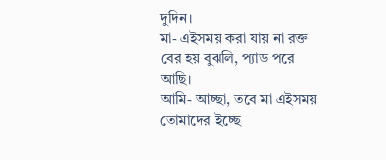দুদিন।
মা- এইসময় করা যায় না রক্ত বের হয় বুঝলি, প্যাড পরে আছি।
আমি- আচ্ছা, তবে মা এইসময় তোমাদের ইচ্ছে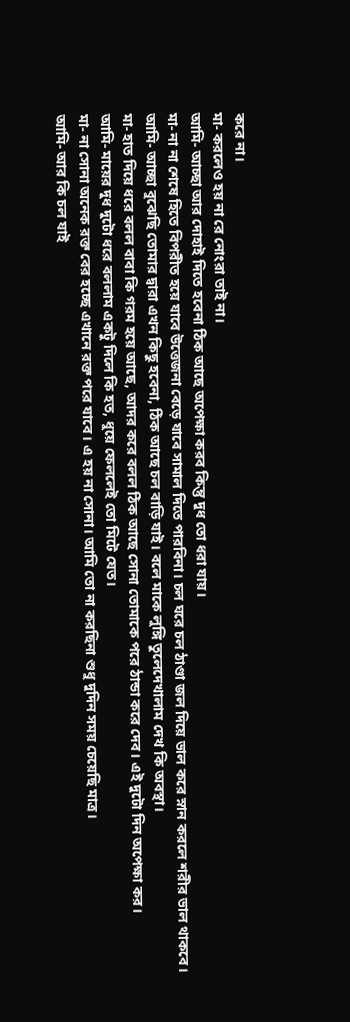করে না।
মা- করলেও হয় না রে নোংরা তাই না।
আমি- আচ্ছা আর দোহাই দিতে হবেনা ঠিক আছে অপেক্ষা করব কিন্তু দুধ তো ধরা যায়।
মা- না না শেষে হিতে বিপরীত হয়ে যাবে উত্তেজনা বেড়ে যাবে সামাল দিতে পারবিনা। চল ঘরে চল ঠাণ্ডা জল দিয়ে ভাল করে স্নান করলে শরীর ভাল থাকবে।
আমি- আচ্ছা বুঝেছি তোমার দ্বারা এখন কিছু হবেনা, ঠিক আছে চল বাড়ি যাই। বলে মাকে লুঙ্গি তুলেদেখালাম দেখ কি অবস্থা।
মা- হাত দিয়ে ধরে বলল বাবা কি গরম হয়ে আছে, আদর করে বলল ঠিক আছে সোনা তোমাকে পরে ঠান্ডা করে দেব। এই দুটো দিন অপেক্ষা কর।
আমি- মায়ের দুধ দুটো ধরে বললাম একটু দিলে কি হত, ধুয়ে ফেললেই তো মিটে যেত।
মা- না সোনা অনেক রক্ত বের হচ্ছে এখানে রক্ত পরে যাবে। এ হয় না সোনা। আমি তো না করছিনা শুধু দুদিন সময় চেয়েছি মাত্র।
আমি- আর কি চল যাই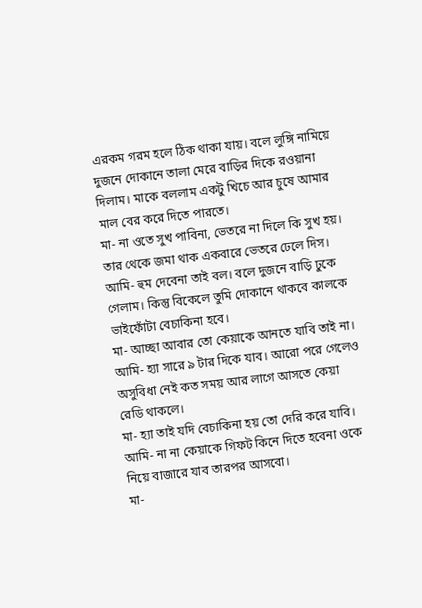এরকম গরম হলে ঠিক থাকা যায়। বলে লুঙ্গি নামিয়ে দুজনে দোকানে তালা মেরে বাড়ির দিকে রওয়ানা দিলাম। মাকে বললাম একটু খিচে আর চুষে আমার মাল বের করে দিতে পারতে।
মা- না ওতে সুখ পাবিনা, ভেতরে না দিলে কি সুখ হয়। তার থেকে জমা থাক একবারে ভেতরে ঢেলে দিস।
আমি- হুম দেবেনা তাই বল। বলে দুজনে বাড়ি ঢুকে গেলাম। কিন্তু বিকেলে তুমি দোকানে থাকবে কালকে ভাইফোঁটা বেচাকিনা হবে।
মা- আচ্ছা আবার তো কেয়াকে আনতে যাবি তাই না।
আমি- হ্যা সারে ৯ টার দিকে যাব। আরো পরে গেলেও অসুবিধা নেই কত সময় আর লাগে আসতে কেয়া রেডি থাকলে।
মা- হ্যা তাই যদি বেচাকিনা হয় তো দেরি করে যাবি।
আমি- না না কেয়াকে গিফট কিনে দিতে হবেনা ওকে নিয়ে বাজারে যাব তারপর আসবো।
মা-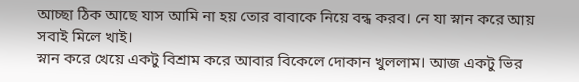আচ্ছা ঠিক আছে যাস আমি না হয় তোর বাবাকে নিয়ে বন্ধ করব। নে যা স্নান করে আয় সবাই মিলে খাই।
স্নান করে খেয়ে একটু বিশ্রাম করে আবার বিকেলে দোকান খুললাম। আজ একটু ভির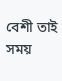বেশী তাই সময়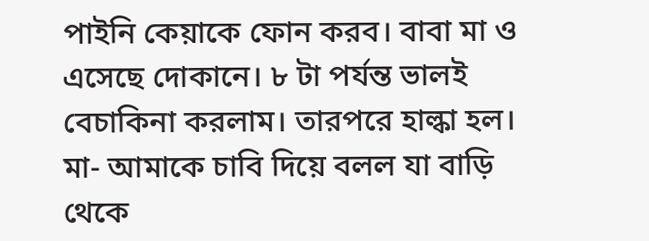পাইনি কেয়াকে ফোন করব। বাবা মা ও এসেছে দোকানে। ৮ টা পর্যন্ত ভালই বেচাকিনা করলাম। তারপরে হাল্কা হল।
মা- আমাকে চাবি দিয়ে বলল যা বাড়ি থেকে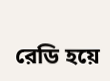রেডি হয়ে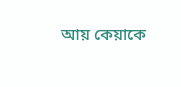আয় কেয়াকে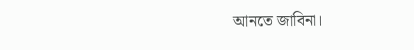আনতে জাবিনা।